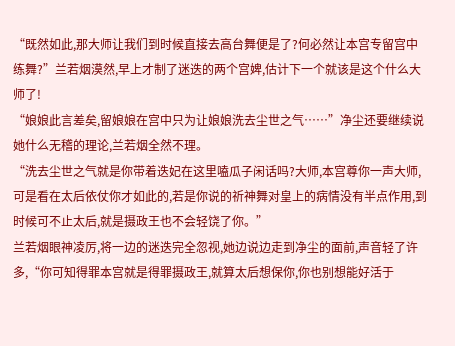“既然如此,那大师让我们到时候直接去高台舞便是了?何必然让本宫专留宫中练舞?”兰若烟漠然,早上才制了迷迭的两个宫婢,估计下一个就该是这个什么大师了!
“娘娘此言差矣,留娘娘在宫中只为让娘娘洗去尘世之气……”净尘还要继续说她什么无稽的理论,兰若烟全然不理。
“洗去尘世之气就是你带着迭妃在这里嗑瓜子闲话吗?大师,本宫尊你一声大师,可是看在太后依仗你才如此的,若是你说的祈神舞对皇上的病情没有半点作用,到时候可不止太后,就是摄政王也不会轻饶了你。”
兰若烟眼神凌厉,将一边的迷迭完全忽视,她边说边走到净尘的面前,声音轻了许多,“你可知得罪本宫就是得罪摄政王,就算太后想保你,你也别想能好活于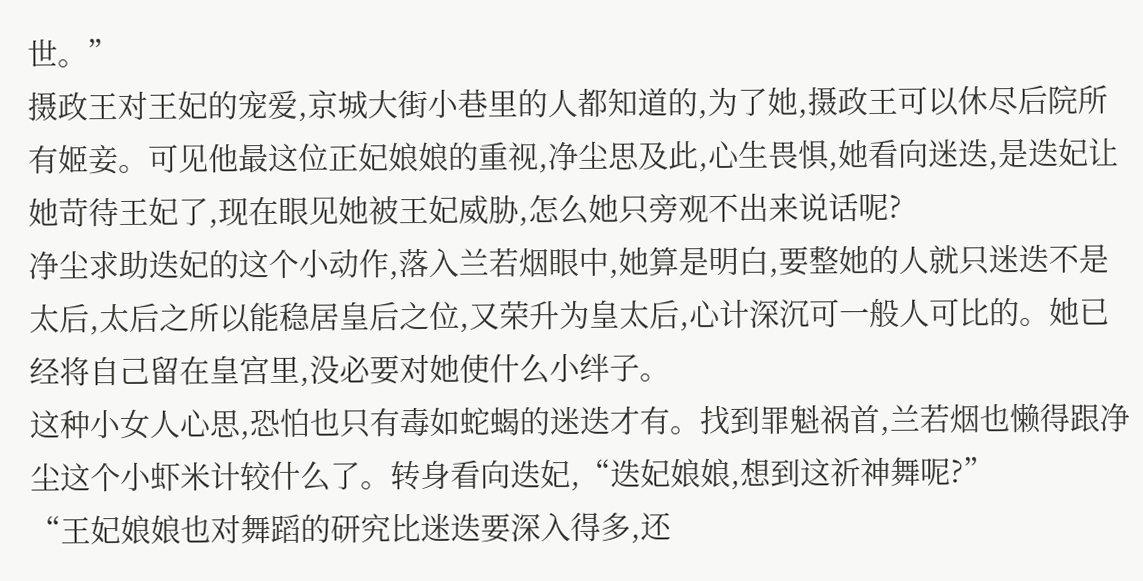世。”
摄政王对王妃的宠爱,京城大街小巷里的人都知道的,为了她,摄政王可以休尽后院所有姬妾。可见他最这位正妃娘娘的重视,净尘思及此,心生畏惧,她看向迷迭,是迭妃让她苛待王妃了,现在眼见她被王妃威胁,怎么她只旁观不出来说话呢?
净尘求助迭妃的这个小动作,落入兰若烟眼中,她算是明白,要整她的人就只迷迭不是太后,太后之所以能稳居皇后之位,又荣升为皇太后,心计深沉可一般人可比的。她已经将自己留在皇宫里,没必要对她使什么小绊子。
这种小女人心思,恐怕也只有毒如蛇蝎的迷迭才有。找到罪魁祸首,兰若烟也懒得跟净尘这个小虾米计较什么了。转身看向迭妃,“迭妃娘娘,想到这祈神舞呢?”
“王妃娘娘也对舞蹈的研究比迷迭要深入得多,还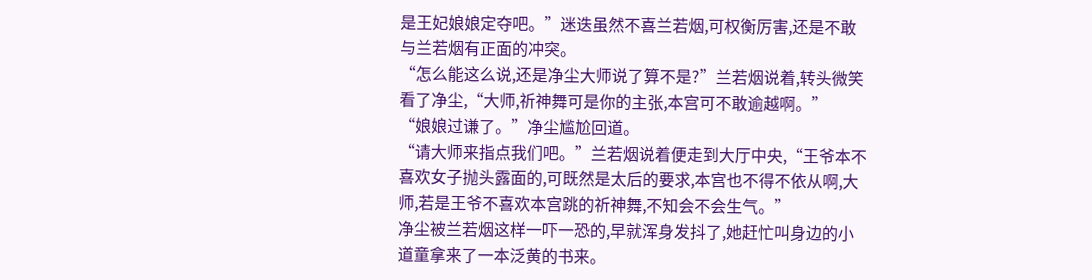是王妃娘娘定夺吧。”迷迭虽然不喜兰若烟,可权衡厉害,还是不敢与兰若烟有正面的冲突。
“怎么能这么说,还是净尘大师说了算不是?”兰若烟说着,转头微笑看了净尘,“大师,祈神舞可是你的主张,本宫可不敢逾越啊。”
“娘娘过谦了。”净尘尴尬回道。
“请大师来指点我们吧。”兰若烟说着便走到大厅中央,“王爷本不喜欢女子抛头露面的,可既然是太后的要求,本宫也不得不依从啊,大师,若是王爷不喜欢本宫跳的祈神舞,不知会不会生气。”
净尘被兰若烟这样一吓一恐的,早就浑身发抖了,她赶忙叫身边的小道童拿来了一本泛黄的书来。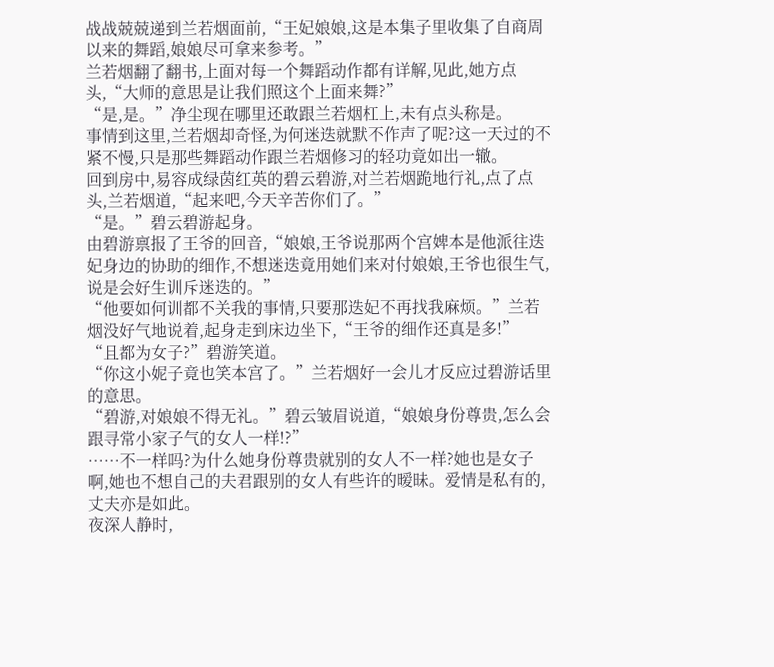战战兢兢递到兰若烟面前,“王妃娘娘,这是本集子里收集了自商周以来的舞蹈,娘娘尽可拿来参考。”
兰若烟翻了翻书,上面对每一个舞蹈动作都有详解,见此,她方点头,“大师的意思是让我们照这个上面来舞?”
“是,是。”净尘现在哪里还敢跟兰若烟杠上,未有点头称是。
事情到这里,兰若烟却奇怪,为何迷迭就默不作声了呢?这一天过的不紧不慢,只是那些舞蹈动作跟兰若烟修习的轻功竟如出一辙。
回到房中,易容成绿茵红英的碧云碧游,对兰若烟跪地行礼,点了点头,兰若烟道,“起来吧,今天辛苦你们了。”
“是。”碧云碧游起身。
由碧游禀报了王爷的回音,“娘娘,王爷说那两个宫婢本是他派往迭妃身边的协助的细作,不想迷迭竟用她们来对付娘娘,王爷也很生气,说是会好生训斥迷迭的。”
“他要如何训都不关我的事情,只要那迭妃不再找我麻烦。”兰若烟没好气地说着,起身走到床边坐下,“王爷的细作还真是多!”
“且都为女子?”碧游笑道。
“你这小妮子竟也笑本宫了。”兰若烟好一会儿才反应过碧游话里的意思。
“碧游,对娘娘不得无礼。”碧云皱眉说道,“娘娘身份尊贵,怎么会跟寻常小家子气的女人一样!?”
……不一样吗?为什么她身份尊贵就别的女人不一样?她也是女子啊,她也不想自己的夫君跟别的女人有些许的暧昧。爱情是私有的,丈夫亦是如此。
夜深人静时,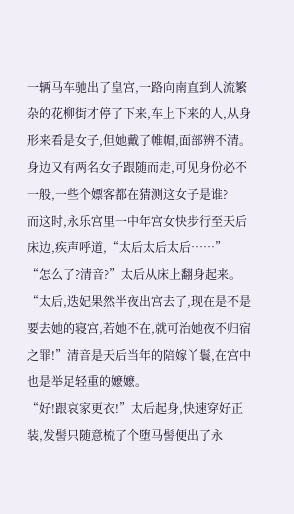一辆马车驰出了皇宫,一路向南直到人流繁杂的花柳街才停了下来,车上下来的人,从身形来看是女子,但她戴了帷帽,面部辨不清。身边又有两名女子跟随而走,可见身份必不一般,一些个嫖客都在猜测这女子是谁?
而这时,永乐宫里一中年宫女快步行至天后床边,疾声呼道,“太后太后太后……”
“怎么了?清音?”太后从床上翻身起来。
“太后,迭妃果然半夜出宫去了,现在是不是要去她的寝宫,若她不在,就可治她夜不归宿之罪!”清音是天后当年的陪嫁丫鬟,在宫中也是举足轻重的嬷嬷。
“好!跟哀家更衣!”太后起身,快速穿好正装,发髻只随意梳了个堕马髻便出了永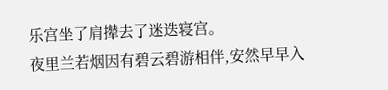乐宫坐了肩撵去了迷迭寝宫。
夜里兰若烟因有碧云碧游相伴,安然早早入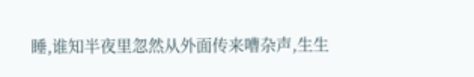睡,谁知半夜里忽然从外面传来嘈杂声,生生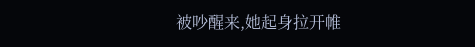被吵醒来,她起身拉开帷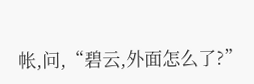帐,问,“碧云,外面怎么了?”